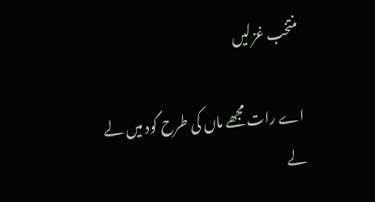منتخب غزلیں

اے رات مجھے ماں کی طرح گود میں لے لے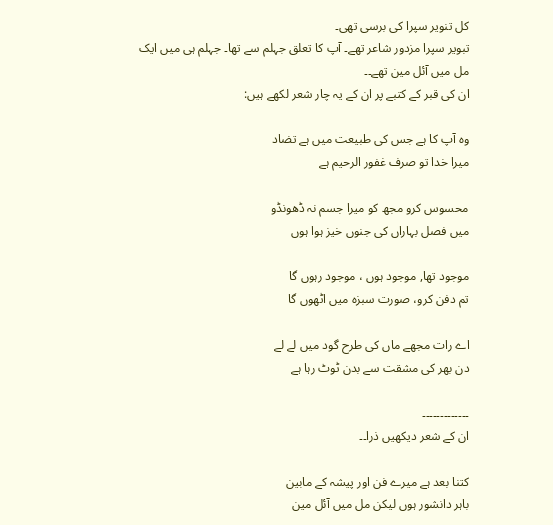کل تنویر سپرا کی برسی تھی۔
تبویر سپرا مزدور شاعر تھے۔ آپ کا تعلق جہلم سے تھا۔ جہلم ہی میں ایک مل میں آئل مین تھے۔۔
ان کی قبر کے کتبے پر ان کے یہ چار شعر لکھے ہیں:

وہ آپ کا ہے جس کی طبیعت میں ہے تضاد
میرا خدا تو صرف غفور الرحیم ہے

محسوس کرو مجھ کو میرا جسم نہ ڈھونڈو
میں فصل بہاراں کی جنوں خیز ہوا ہوں

موجود تھا, موجود ہوں ، موجود رہوں گا
تم دفن کرو، صورت سبزہ میں اٹھوں گا

اے رات مجھے ماں کی طرح گود میں لے لے
دن بھر کی مشقت سے بدن ٹوٹ رہا ہے

۔۔۔۔۔۔۔۔۔۔۔۔۔
ان کے شعر دیکھیں ذرا۔۔

کتنا بعد ہے میرے فن اور پیشہ کے مابین
باہر دانشور ہوں لیکن مل میں آئل مین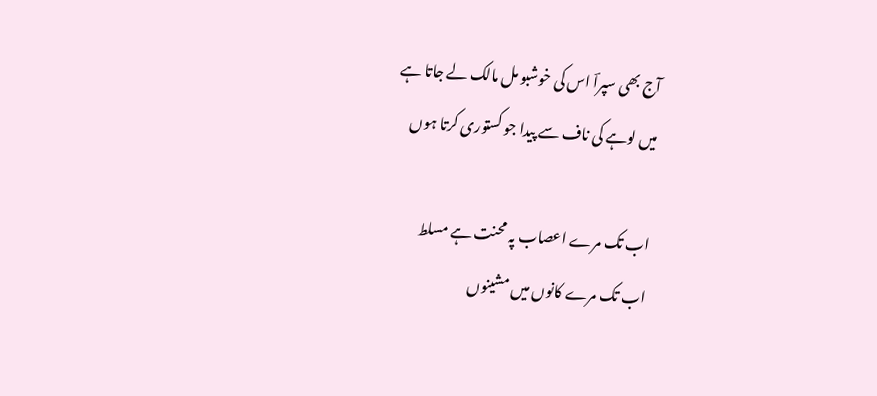آج بھی سپراؔ اس کی خوشبو مل مالک لے جاتا ہے
میں لوہے کی ناف سے پیدا جو کستوری کرتا ہوں

اب تک مرے اعصاب پہ محنت ہے مسلط
اب تک مرے کانوں میں مشینوں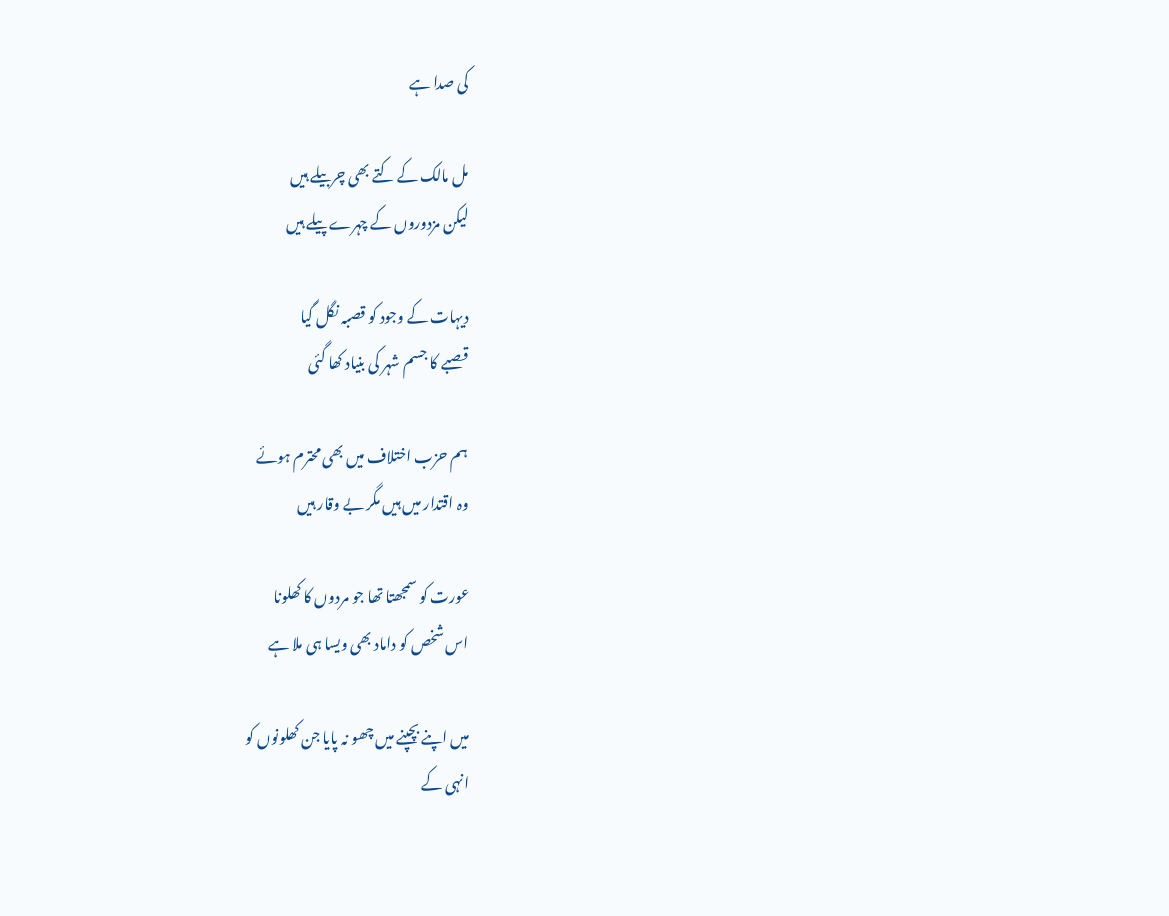کی صدا ہے

مل مالک کے کتے بھی چربیلے ہیں
لیکن مزدوروں کے چہرے پیلے ہیں

دیہات کے وجود کو قصبہ نگل گیا
قصبے کا جسم شہر کی بنیاد کھا گئی

ہم حزب اختلاف میں بھی محترم ہوئے
وہ اقتدار میں ہیں مگر بے وقار ہیں

عورت کو سمجھتا تھا جو مردوں کا کھلونا
اس شخص کو داماد بھی ویسا ہی ملا ہے

میں اپنے بچپنے میں چھو نہ پایا جن کھلونوں کو
انہی کے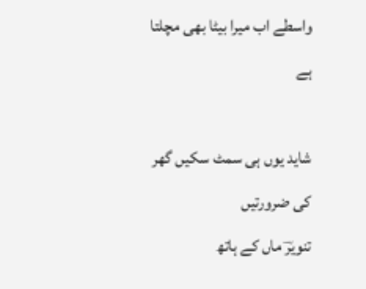واسطے اب میرا بیٹا بھی مچلتا ہے

شاید یوں ہی سمٹ سکیں گھر کی ضرورتیں
تنویرؔ ماں کے ہاتھ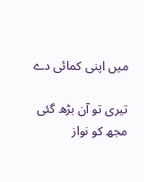میں اپنی کمائی دے

تیری تو آن بڑھ گئی مجھ کو نواز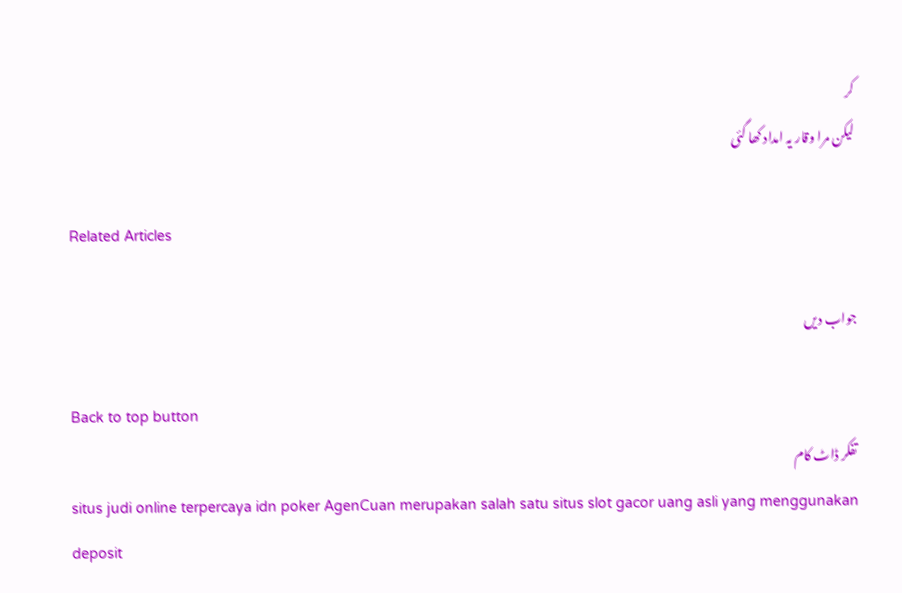کر
لیکن مرا وقار یہ امداد کھا گئی

Related Articles

جواب دیں

Back to top button
تفکر ڈاٹ کام
situs judi online terpercaya idn poker AgenCuan merupakan salah satu situs slot gacor uang asli yang menggunakan deposit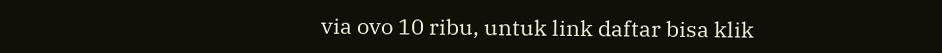via ovo 10 ribu, untuk link daftar bisa klik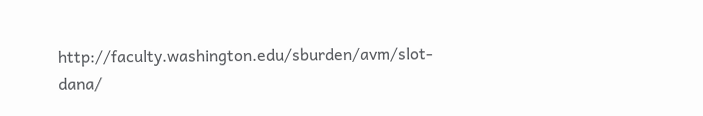http://faculty.washington.edu/sburden/avm/slot-dana/